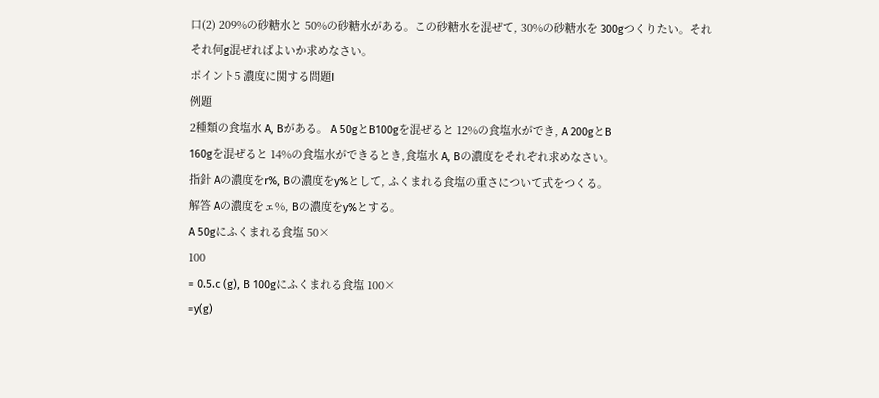口(2) 209%の砂糖水と 50%の砂糖水がある。この砂糖水を混ぜて, 30%の砂糖水を 300gつくりたい。それ
それ何g混ぜればよいか求めなさい。
ポイント5 濃度に関する問題I
例題
2種類の食塩水 A, Bがある。 A 50gとB100gを混ぜると 12%の食塩水ができ, A 200gとB
160gを混ぜると 14%の食塩水ができるとき,食塩水 A, Bの濃度をそれぞれ求めなさい。
指針 Aの濃度をr%, Bの濃度をy%として, ふくまれる食塩の重さについて式をつくる。
解答 Aの濃度をェ%, Bの濃度をy%とする。
A 50gにふくまれる食塩 50×
100
= 0.5.c (g), B 100gにふくまれる食塩 100×
=y(g)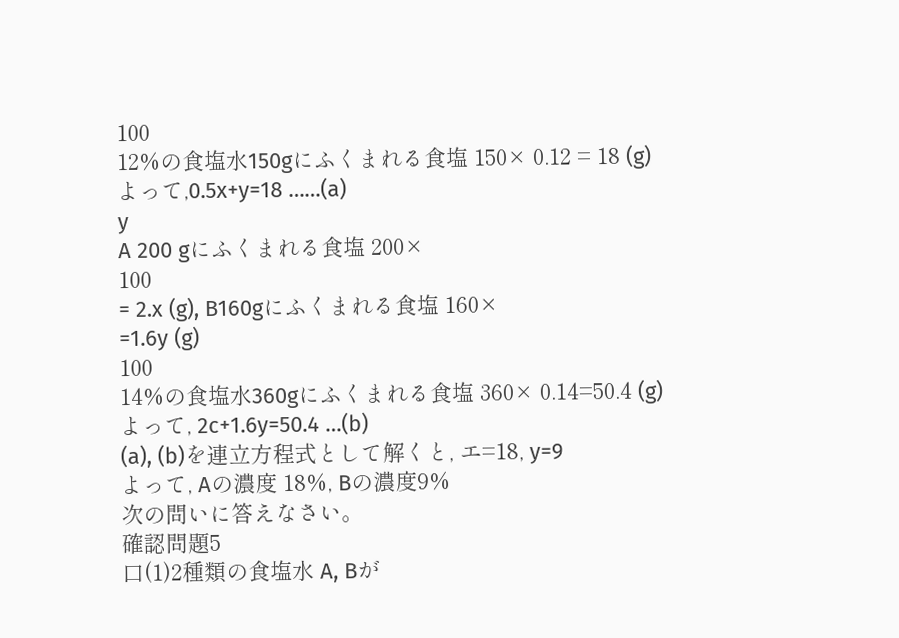100
12%の食塩水150gにふくまれる食塩 150× 0.12 = 18 (g)
よって,0.5x+y=18 ……(a)
y
A 200 gにふくまれる食塩 200×
100
= 2.x (g), B160gにふくまれる食塩 160×
=1.6y (g)
100
14%の食塩水360gにふくまれる食塩 360× 0.14=50.4 (g)
よって, 2c+1.6y=50.4 …(b)
(a), (b)を連立方程式として解くと, エ=18, y=9
よって, Aの濃度 18%, Bの濃度9%
次の問いに答えなさい。
確認問題5
口(1)2種類の食塩水 A, Bが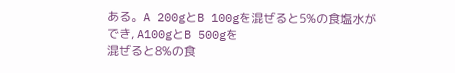ある。A 200gとB 100gを混ぜると5%の食塩水ができ, A100gとB 500gを
混ぜると8%の食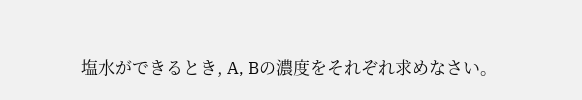塩水ができるとき, A, Bの濃度をそれぞれ求めなさい。